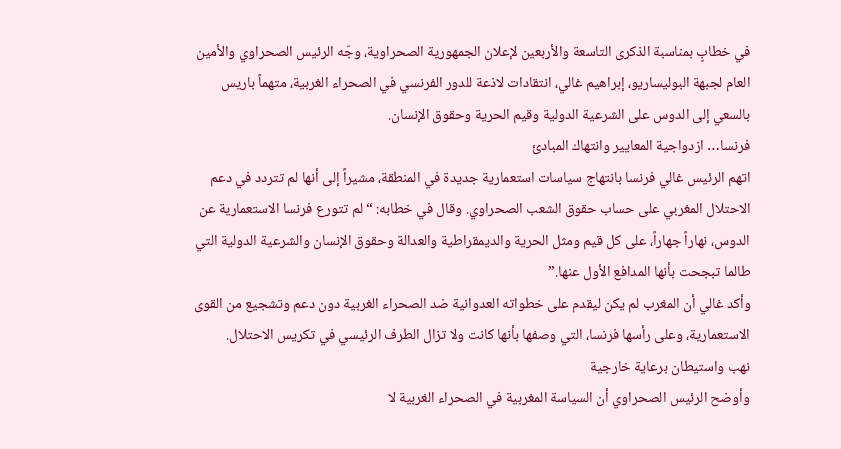في خطابٍ بمناسبة الذكرى التاسعة والأربعين لإعلان الجمهورية الصحراوية، وجّه الرئيس الصحراوي والأمين العام لجبهة البوليساريو، إبراهيم غالي، انتقادات لاذعة للدور الفرنسي في الصحراء الغربية، متهماً باريس بالسعي إلى الدوس على الشرعية الدولية وقيم الحرية وحقوق الإنسان.
فرنسا… ازدواجية المعايير وانتهاك المبادئ
اتهم الرئيس غالي فرنسا بانتهاج سياسات استعمارية جديدة في المنطقة، مشيراً إلى أنها لم تتردد في دعم الاحتلال المغربي على حساب حقوق الشعب الصحراوي. وقال في خطابه: “لم تتورع فرنسا الاستعمارية عن الدوس، نهاراً جهاراً، على كل قيم ومثل الحرية والديمقراطية والعدالة وحقوق الإنسان والشرعية الدولية التي طالما تبجحت بأنها المدافع الأول عنها.”
وأكد غالي أن المغرب لم يكن ليقدم على خطواته العدوانية ضد الصحراء الغربية دون دعم وتشجيع من القوى الاستعمارية، وعلى رأسها فرنسا، التي وصفها بأنها كانت ولا تزال الطرف الرئيسي في تكريس الاحتلال.
نهب واستيطان برعاية خارجية
وأوضح الرئيس الصحراوي أن السياسة المغربية في الصحراء الغربية لا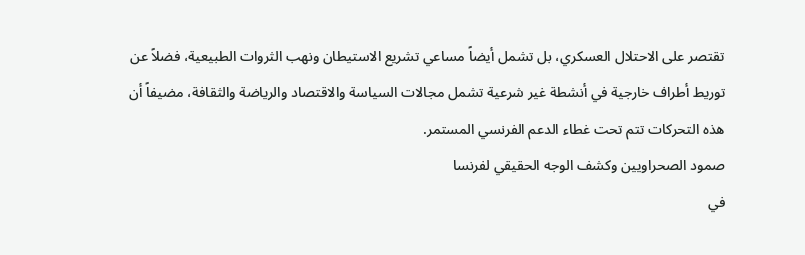تقتصر على الاحتلال العسكري، بل تشمل أيضاً مساعي تشريع الاستيطان ونهب الثروات الطبيعية، فضلاً عن توريط أطراف خارجية في أنشطة غير شرعية تشمل مجالات السياسة والاقتصاد والرياضة والثقافة، مضيفاً أن هذه التحركات تتم تحت غطاء الدعم الفرنسي المستمر.
صمود الصحراويين وكشف الوجه الحقيقي لفرنسا
في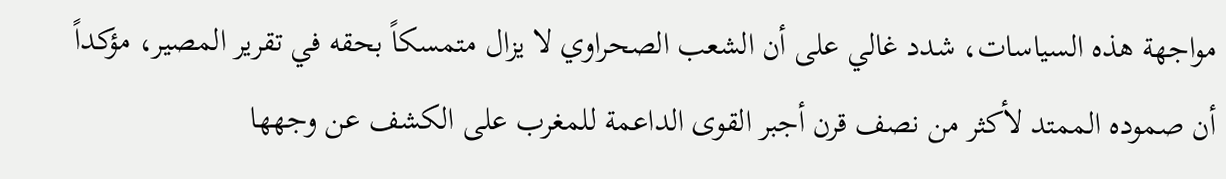مواجهة هذه السياسات، شدد غالي على أن الشعب الصحراوي لا يزال متمسكاً بحقه في تقرير المصير، مؤكداً أن صموده الممتد لأكثر من نصف قرن أجبر القوى الداعمة للمغرب على الكشف عن وجهها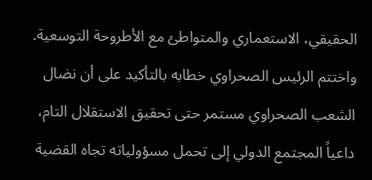الحقيقي، الاستعماري والمتواطئ مع الأطروحة التوسعية.
واختتم الرئيس الصحراوي خطابه بالتأكيد على أن نضال الشعب الصحراوي مستمر حتى تحقيق الاستقلال التام، داعياً المجتمع الدولي إلى تحمل مسؤولياته تجاه القضية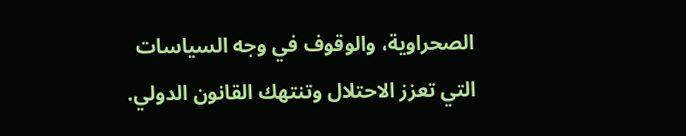الصحراوية، والوقوف في وجه السياسات التي تعزز الاحتلال وتنتهك القانون الدولي.